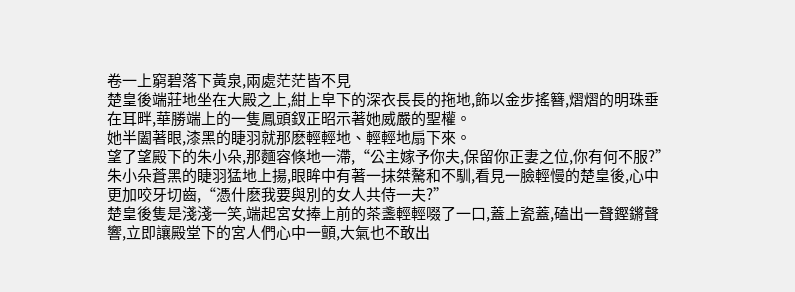卷一上窮碧落下黃泉,兩處茫茫皆不見
楚皇後端莊地坐在大殿之上,紺上皁下的深衣長長的拖地,飾以金步搖簪,熠熠的明珠垂在耳畔,華勝端上的一隻鳳頭釵正昭示著她威嚴的聖權。
她半闔著眼,漆黑的睫羽就那麽輕輕地、輕輕地扇下來。
望了望殿下的朱小朵,那麵容倏地一滯,“公主嫁予你夫,保留你正妻之位,你有何不服?”
朱小朵蒼黑的睫羽猛地上揚,眼眸中有著一抹桀驁和不馴,看見一臉輕慢的楚皇後,心中更加咬牙切齒,“憑什麽我要與別的女人共侍一夫?”
楚皇後隻是淺淺一笑,端起宮女捧上前的茶盞輕輕啜了一口,蓋上瓷蓋,磕出一聲鏗鏘聲響,立即讓殿堂下的宮人們心中一顫,大氣也不敢出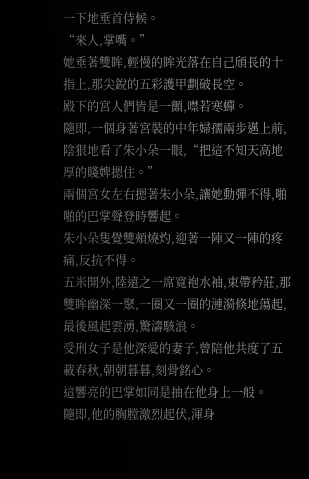一下地垂首侍候。
“來人,掌嘴。”
她垂著雙眸,輕慢的眸光落在自己頎長的十指上,那尖銳的五彩護甲劃破長空。
殿下的宮人們皆是一顫,噤若寒蟬。
隨即,一個身著宮裝的中年婦孺兩步邁上前,陰狠地看了朱小朵一眼,“把這不知天高地厚的賤婢摁住。”
兩個宮女左右摁著朱小朵,讓她動彈不得,啪啪的巴掌聲登時響起。
朱小朵隻覺雙頰燒灼,迎著一陣又一陣的疼痛,反抗不得。
五米開外,陸遠之一席寬袍水袖,束帶矜莊,那雙眸幽深一聚,一圈又一圈的漣漪倏地蕩起,最後風起雲湧,驚濤駭浪。
受刑女子是他深愛的妻子,曾陪他共度了五載春秋,朝朝暮暮,刻骨銘心。
這響亮的巴掌如同是抽在他身上一般。
隨即,他的胸膛激烈起伏,渾身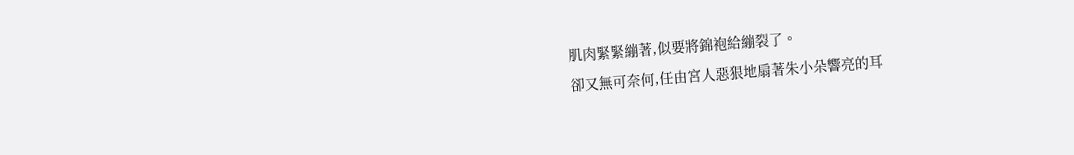肌肉緊緊繃著,似要將錦袍給繃裂了。
卻又無可奈何,任由宮人惡狠地扇著朱小朵響亮的耳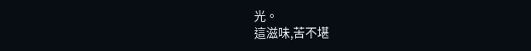光。
這滋味,苦不堪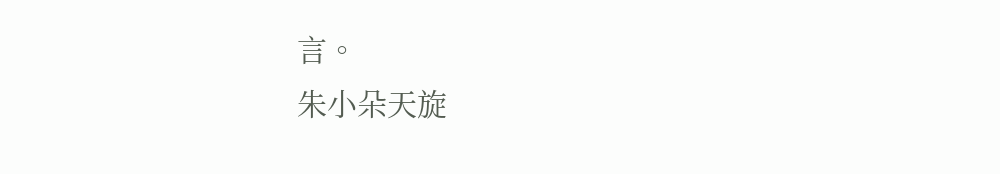言。
朱小朵天旋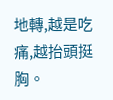地轉,越是吃痛,越抬頭挺胸。